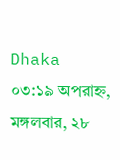Dhaka ০৩:১৯ অপরাহ্ন, মঙ্গলবার, ২৮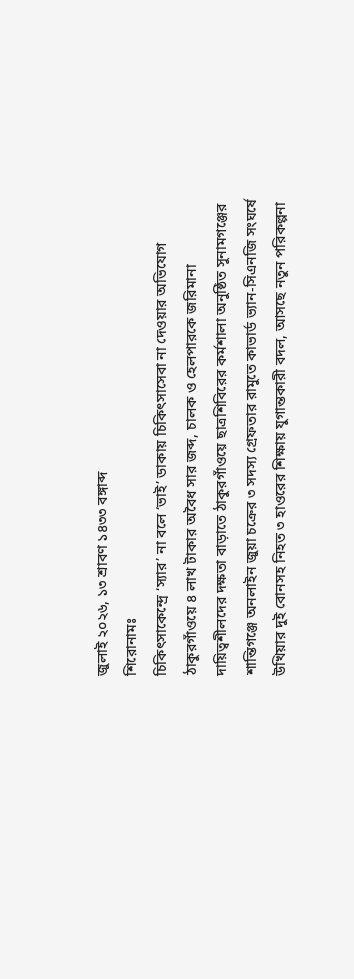জুলাই ২০২৬, ১৩ শ্রাবণ ১৪৩৩ বঙ্গাব্দ
শিরোনামঃ
চিকিৎসাকেন্দ্রে ‘স্যার’ না বলে ‘ভাই’ ডাকায় চিকিৎসাসেবা না দেওয়ার অভিযোগ ঠাকুরগাঁওয়ে ৪ লাখ টাকার অবৈধ সার জব্দ, চালক ও হেলপারকে জরিমানা দায়িত্বশীলদের দক্ষতা বাড়াতে ঠাকুরগাঁওয়ে ছাত্রশিবিরের কর্মশালা অনুষ্ঠিত সুনামগঞ্জের শান্তিগঞ্জে অনলাইন জুয়া চক্রের ৩ সদস্য গ্রেফতার রামুতে কাভার্ড ভ্যান-সিএনজি সংঘর্ষে উখিয়ার দুই বোনসহ নিহত ৩ হাওরের শিক্ষায় যুগান্তকারী বদল, আসছে নতুন পরিকল্পনা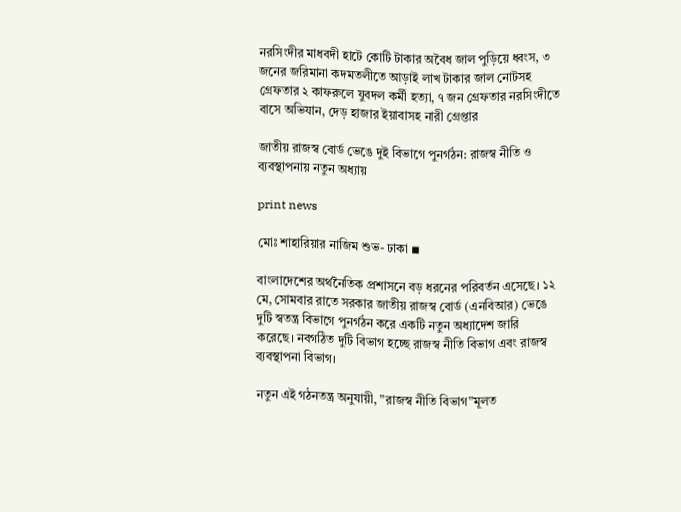নরসিংদীর মাধবদী হাটে কোটি টাকার অবৈধ জাল পুড়িয়ে ধ্বংস, ৩ জনের জরিমানা কদমতলীতে আড়াই লাখ টাকার জাল নোটসহ গ্রেফতার ২ কাফরুলে যুবদল কর্মী হত্যা, ৭ জন গ্রেফতার নরসিংদীতে বাসে অভিযান, দেড় হাজার ইয়াবাসহ নারী গ্রেপ্তার

জাতীয় রাজস্ব বোর্ড ভেঙে দুই বিভাগে পুনর্গঠন: রাজস্ব নীতি ও ব্যবস্থাপনায় নতুন অধ্যায়

print news

মোঃ শাহারিয়ার নাজিম শুভ- ঢাকা ◾

বাংলাদেশের অর্থনৈতিক প্রশাসনে বড় ধরনের পরিবর্তন এসেছে। ১২ মে, সোমবার রাতে সরকার জাতীয় রাজস্ব বোর্ড (এনবিআর) ভেঙে দুটি স্বতন্ত্র বিভাগে পুনর্গঠন করে একটি নতুন অধ্যাদেশ জারি করেছে। নবগঠিত দুটি বিভাগ হচ্ছে রাজস্ব নীতি বিভাগ এবং রাজস্ব ব্যবস্থাপনা বিভাগ।

নতুন এই গঠনতন্ত্র অনুযায়ী, ”রাজস্ব নীতি বিভাগ”মূলত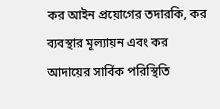কর আইন প্রয়োগের তদারকি, কর ব্যবস্থার মূল্যায়ন এবং কর আদায়ের সার্বিক পরিস্থিতি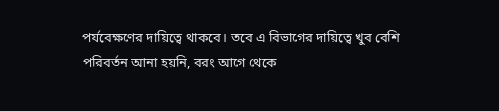পর্যবেক্ষণের দায়িত্বে থাকবে। তবে এ বিভাগের দায়িত্বে খুব বেশি পরিবর্তন আনা হয়নি, বরং আগে থেকে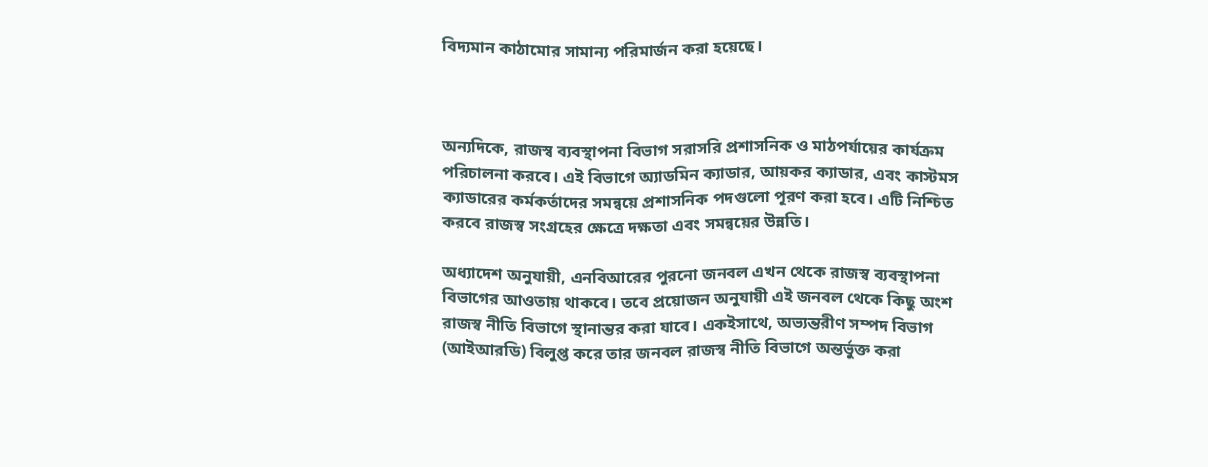বিদ্যমান কাঠামোর সামান্য পরিমার্জন করা হয়েছে।



অন্যদিকে, রাজস্ব ব্যবস্থাপনা বিভাগ সরাসরি প্রশাসনিক ও মাঠপর্যায়ের কার্যক্রম পরিচালনা করবে। এই বিভাগে অ্যাডমিন ক্যাডার, আয়কর ক্যাডার, এবং কাস্টমস ক্যাডারের কর্মকর্তাদের সমন্বয়ে প্রশাসনিক পদগুলো পূরণ করা হবে। এটি নিশ্চিত করবে রাজস্ব সংগ্রহের ক্ষেত্রে দক্ষতা এবং সমন্বয়ের উন্নতি।

অধ্যাদেশ অনুযায়ী, এনবিআরের পুরনো জনবল এখন থেকে রাজস্ব ব্যবস্থাপনা বিভাগের আওতায় থাকবে। তবে প্রয়োজন অনুযায়ী এই জনবল থেকে কিছু অংশ রাজস্ব নীতি বিভাগে স্থানান্তর করা যাবে। একইসাথে, অভ্যন্তরীণ সম্পদ বিভাগ (আইআরডি) বিলুপ্ত করে তার জনবল রাজস্ব নীতি বিভাগে অন্তর্ভুক্ত করা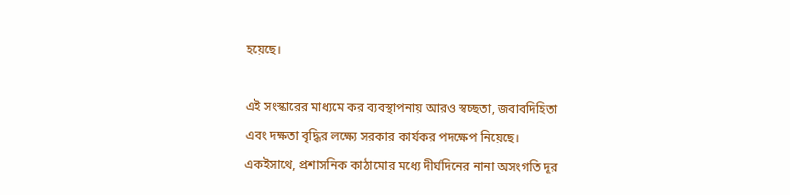হয়েছে।

এই সংস্কারের মাধ্যমে কর ব্যবস্থাপনায় আরও স্বচ্ছতা, জবাবদিহিতা এবং দক্ষতা বৃদ্ধির লক্ষ্যে সরকার কার্যকর পদক্ষেপ নিয়েছে। একইসাথে, প্রশাসনিক কাঠামোর মধ্যে দীর্ঘদিনের নানা অসংগতি দূর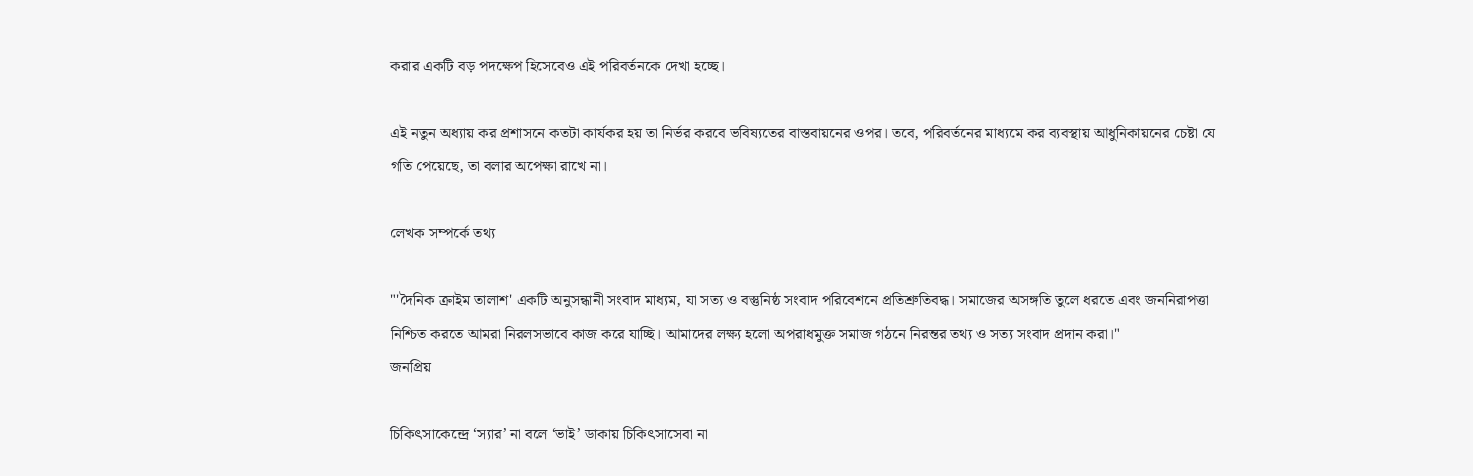করার একটি বড় পদক্ষেপ হিসেবেও এই পরিবর্তনকে দেখা হচ্ছে।

এই নতুন অধ্যায় কর প্রশাসনে কতটা কার্যকর হয় তা নির্ভর করবে ভবিষ্যতের বাস্তবায়নের ওপর। তবে, পরিবর্তনের মাধ্যমে কর ব্যবস্থায় আধুনিকায়নের চেষ্টা যে গতি পেয়েছে, তা বলার অপেক্ষা রাখে না।

লেখক সম্পর্কে তথ্য

"'দৈনিক ক্রাইম তালাশ' একটি অনুসন্ধানী সংবাদ মাধ্যম, যা সত্য ও বস্তুনিষ্ঠ সংবাদ পরিবেশনে প্রতিশ্রুতিবদ্ধ। সমাজের অসঙ্গতি তুলে ধরতে এবং জননিরাপত্তা নিশ্চিত করতে আমরা নিরলসভাবে কাজ করে যাচ্ছি। আমাদের লক্ষ্য হলো অপরাধমুক্ত সমাজ গঠনে নিরন্তর তথ্য ও সত্য সংবাদ প্রদান করা।"
জনপ্রিয়

চিকিৎসাকেন্দ্রে ‘স্যার’ না বলে ‘ভাই’ ডাকায় চিকিৎসাসেবা না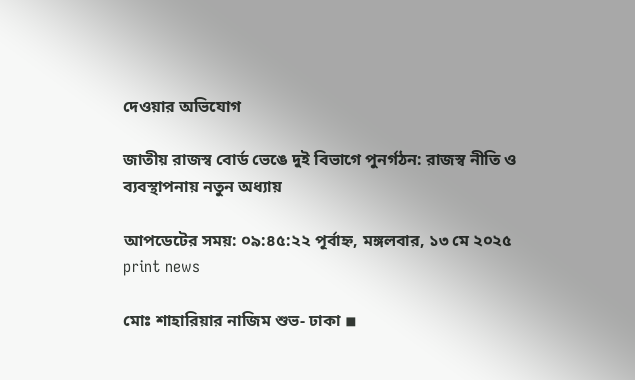দেওয়ার অভিযোগ

জাতীয় রাজস্ব বোর্ড ভেঙে দুই বিভাগে পুনর্গঠন: রাজস্ব নীতি ও ব্যবস্থাপনায় নতুন অধ্যায়

আপডেটের সময়: ০৯:৪৫:২২ পূর্বাহ্ন, মঙ্গলবার, ১৩ মে ২০২৫
print news

মোঃ শাহারিয়ার নাজিম শুভ- ঢাকা ◾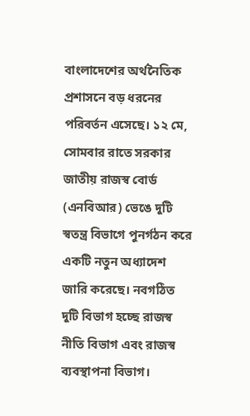বাংলাদেশের অর্থনৈতিক প্রশাসনে বড় ধরনের পরিবর্তন এসেছে। ১২ মে, সোমবার রাতে সরকার জাতীয় রাজস্ব বোর্ড (এনবিআর) ভেঙে দুটি স্বতন্ত্র বিভাগে পুনর্গঠন করে একটি নতুন অধ্যাদেশ জারি করেছে। নবগঠিত দুটি বিভাগ হচ্ছে রাজস্ব নীতি বিভাগ এবং রাজস্ব ব্যবস্থাপনা বিভাগ।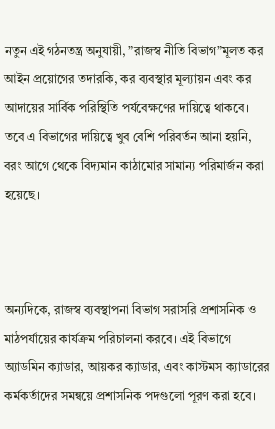নতুন এই গঠনতন্ত্র অনুযায়ী, ”রাজস্ব নীতি বিভাগ”মূলত কর আইন প্রয়োগের তদারকি, কর ব্যবস্থার মূল্যায়ন এবং কর আদায়ের সার্বিক পরিস্থিতি পর্যবেক্ষণের দায়িত্বে থাকবে। তবে এ বিভাগের দায়িত্বে খুব বেশি পরিবর্তন আনা হয়নি, বরং আগে থেকে বিদ্যমান কাঠামোর সামান্য পরিমার্জন করা হয়েছে।



অন্যদিকে, রাজস্ব ব্যবস্থাপনা বিভাগ সরাসরি প্রশাসনিক ও মাঠপর্যায়ের কার্যক্রম পরিচালনা করবে। এই বিভাগে অ্যাডমিন ক্যাডার, আয়কর ক্যাডার, এবং কাস্টমস ক্যাডারের কর্মকর্তাদের সমন্বয়ে প্রশাসনিক পদগুলো পূরণ করা হবে।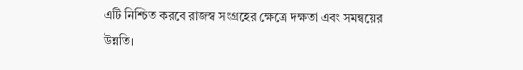এটি নিশ্চিত করবে রাজস্ব সংগ্রহের ক্ষেত্রে দক্ষতা এবং সমন্বয়ের উন্নতি।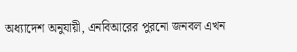অধ্যাদেশ অনুযায়ী, এনবিআরের পুরনো জনবল এখন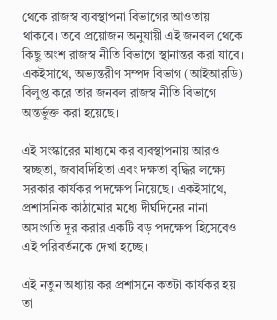থেকে রাজস্ব ব্যবস্থাপনা বিভাগের আওতায় থাকবে। তবে প্রয়োজন অনুযায়ী এই জনবল থেকে কিছু অংশ রাজস্ব নীতি বিভাগে স্থানান্তর করা যাবে। একইসাথে, অভ্যন্তরীণ সম্পদ বিভাগ (আইআরডি) বিলুপ্ত করে তার জনবল রাজস্ব নীতি বিভাগে অন্তর্ভুক্ত করা হয়েছে।

এই সংস্কারের মাধ্যমে কর ব্যবস্থাপনায় আরও স্বচ্ছতা, জবাবদিহিতা এবং দক্ষতা বৃদ্ধির লক্ষ্যে সরকার কার্যকর পদক্ষেপ নিয়েছে। একইসাথে, প্রশাসনিক কাঠামোর মধ্যে দীর্ঘদিনের নানা অসংগতি দূর করার একটি বড় পদক্ষেপ হিসেবেও এই পরিবর্তনকে দেখা হচ্ছে।

এই নতুন অধ্যায় কর প্রশাসনে কতটা কার্যকর হয় তা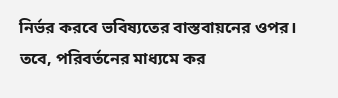নির্ভর করবে ভবিষ্যতের বাস্তবায়নের ওপর। তবে, পরিবর্তনের মাধ্যমে কর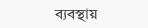ব্যবস্থায়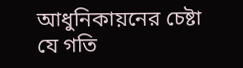আধুনিকায়নের চেষ্টা যে গতি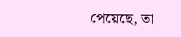পেয়েছে, তা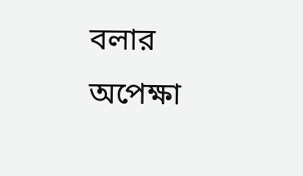বলার অপেক্ষা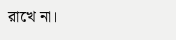রাখে না।